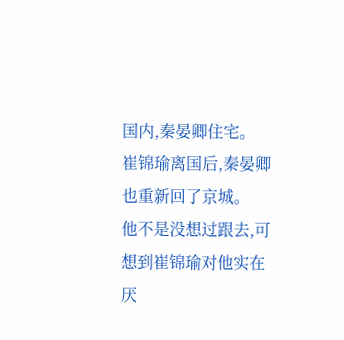国内,秦晏卿住宅。
崔锦瑜离国后,秦晏卿也重新回了京城。
他不是没想过跟去,可想到崔锦瑜对他实在厌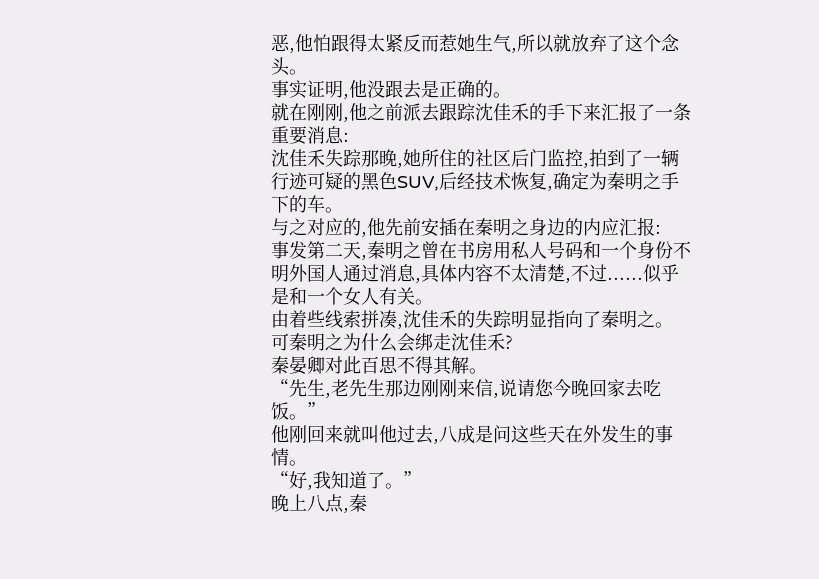恶,他怕跟得太紧反而惹她生气,所以就放弃了这个念头。
事实证明,他没跟去是正确的。
就在刚刚,他之前派去跟踪沈佳禾的手下来汇报了一条重要消息:
沈佳禾失踪那晚,她所住的社区后门监控,拍到了一辆行迹可疑的黑色SUV,后经技术恢复,确定为秦明之手下的车。
与之对应的,他先前安插在秦明之身边的内应汇报:
事发第二天,秦明之曾在书房用私人号码和一个身份不明外国人通过消息,具体内容不太清楚,不过......似乎是和一个女人有关。
由着些线索拼凑,沈佳禾的失踪明显指向了秦明之。
可秦明之为什么会绑走沈佳禾?
秦晏卿对此百思不得其解。
“先生,老先生那边刚刚来信,说请您今晚回家去吃饭。”
他刚回来就叫他过去,八成是问这些天在外发生的事情。
“好,我知道了。”
晚上八点,秦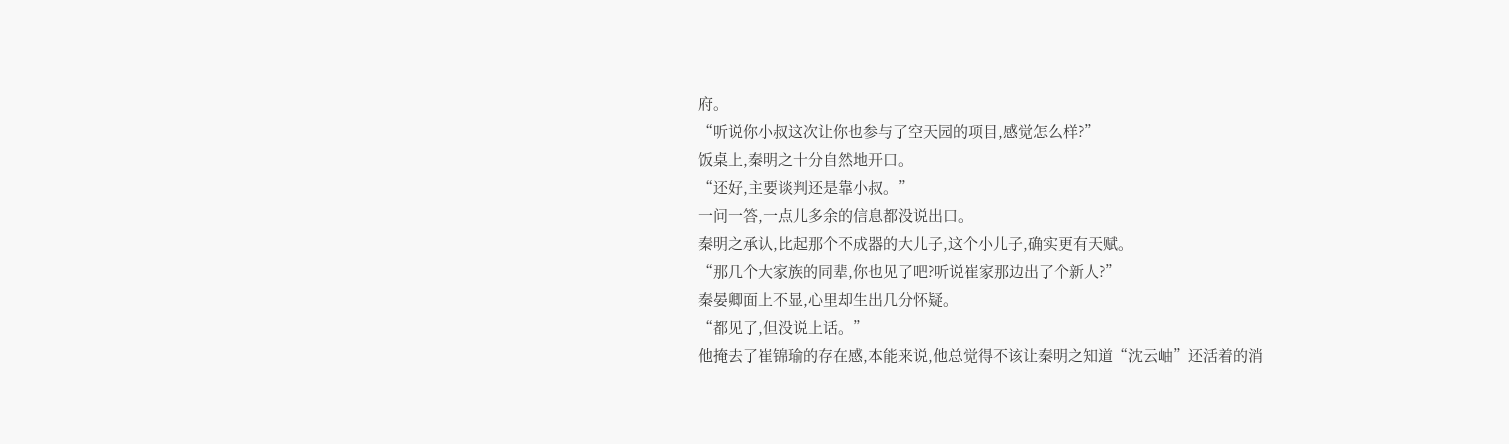府。
“听说你小叔这次让你也参与了空天园的项目,感觉怎么样?”
饭桌上,秦明之十分自然地开口。
“还好,主要谈判还是靠小叔。”
一问一答,一点儿多余的信息都没说出口。
秦明之承认,比起那个不成器的大儿子,这个小儿子,确实更有天赋。
“那几个大家族的同辈,你也见了吧?听说崔家那边出了个新人?”
秦晏卿面上不显,心里却生出几分怀疑。
“都见了,但没说上话。”
他掩去了崔锦瑜的存在感,本能来说,他总觉得不该让秦明之知道“沈云岫”还活着的消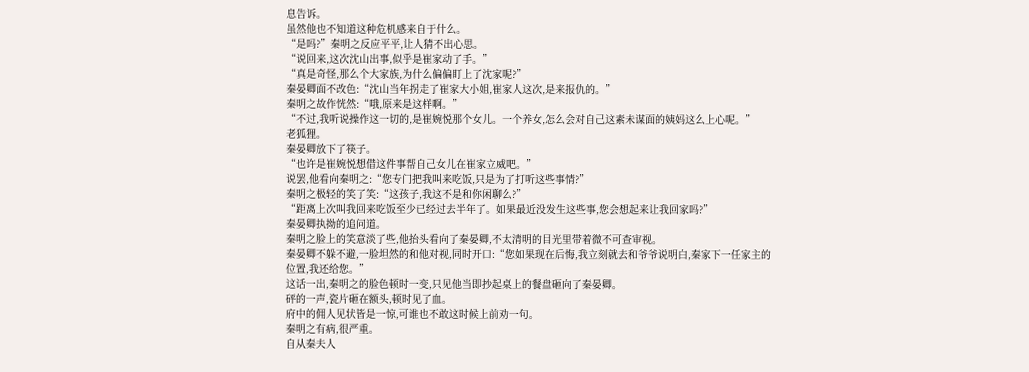息告诉。
虽然他也不知道这种危机感来自于什么。
“是吗?”秦明之反应平平,让人猜不出心思。
“说回来,这次沈山出事,似乎是崔家动了手。”
“真是奇怪,那么个大家族,为什么偏偏盯上了沈家呢?”
秦晏卿面不改色:“沈山当年拐走了崔家大小姐,崔家人这次,是来报仇的。”
秦明之故作恍然:“哦,原来是这样啊。”
“不过,我听说操作这一切的,是崔婉悦那个女儿。一个养女,怎么会对自己这素未谋面的姨妈这么上心呢。”
老狐狸。
秦晏卿放下了筷子。
“也许是崔婉悦想借这件事帮自己女儿在崔家立威吧。”
说罢,他看向秦明之:“您专门把我叫来吃饭,只是为了打听这些事情?”
秦明之极轻的笑了笑:“这孩子,我这不是和你闲聊么?”
“距离上次叫我回来吃饭至少已经过去半年了。如果最近没发生这些事,您会想起来让我回家吗?”
秦晏卿执拗的追问道。
秦明之脸上的笑意淡了些,他抬头看向了秦晏卿,不太清明的目光里带着微不可查审视。
秦晏卿不躲不避,一脸坦然的和他对视,同时开口:“您如果现在后悔,我立刻就去和爷爷说明白,秦家下一任家主的位置,我还给您。”
这话一出,秦明之的脸色顿时一变,只见他当即抄起桌上的餐盘砸向了秦晏卿。
砰的一声,瓷片砸在额头,顿时见了血。
府中的佣人见状皆是一惊,可谁也不敢这时候上前劝一句。
秦明之有病,很严重。
自从秦夫人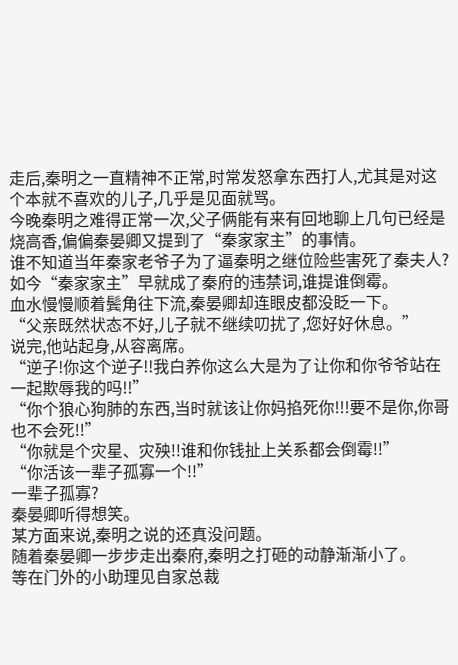走后,秦明之一直精神不正常,时常发怒拿东西打人,尤其是对这个本就不喜欢的儿子,几乎是见面就骂。
今晚秦明之难得正常一次,父子俩能有来有回地聊上几句已经是烧高香,偏偏秦晏卿又提到了“秦家家主”的事情。
谁不知道当年秦家老爷子为了逼秦明之继位险些害死了秦夫人?如今“秦家家主”早就成了秦府的违禁词,谁提谁倒霉。
血水慢慢顺着鬓角往下流,秦晏卿却连眼皮都没眨一下。
“父亲既然状态不好,儿子就不继续叨扰了,您好好休息。”
说完,他站起身,从容离席。
“逆子!你这个逆子!!我白养你这么大是为了让你和你爷爷站在一起欺辱我的吗!!”
“你个狼心狗肺的东西,当时就该让你妈掐死你!!!要不是你,你哥也不会死!!”
“你就是个灾星、灾殃!!谁和你钱扯上关系都会倒霉!!”
“你活该一辈子孤寡一个!!”
一辈子孤寡?
秦晏卿听得想笑。
某方面来说,秦明之说的还真没问题。
随着秦晏卿一步步走出秦府,秦明之打砸的动静渐渐小了。
等在门外的小助理见自家总裁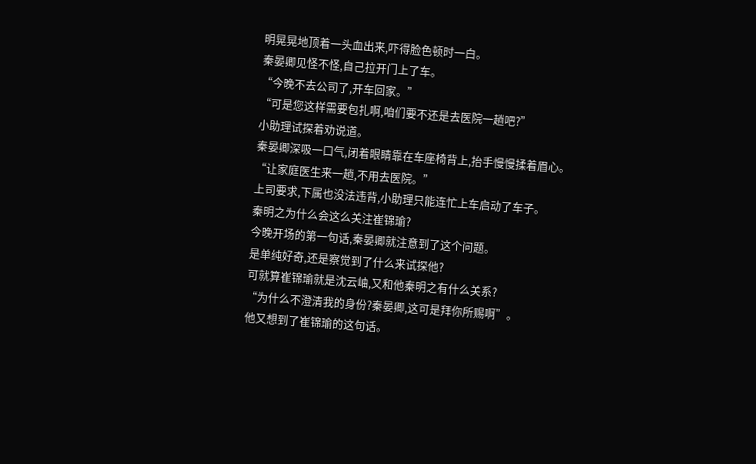明晃晃地顶着一头血出来,吓得脸色顿时一白。
秦晏卿见怪不怪,自己拉开门上了车。
“今晚不去公司了,开车回家。”
“可是您这样需要包扎啊,咱们要不还是去医院一趟吧?”
小助理试探着劝说道。
秦晏卿深吸一口气,闭着眼睛靠在车座椅背上,抬手慢慢揉着眉心。
“让家庭医生来一趟,不用去医院。”
上司要求,下属也没法违背,小助理只能连忙上车启动了车子。
秦明之为什么会这么关注崔锦瑜?
今晚开场的第一句话,秦晏卿就注意到了这个问题。
是单纯好奇,还是察觉到了什么来试探他?
可就算崔锦瑜就是沈云岫,又和他秦明之有什么关系?
“为什么不澄清我的身份?秦晏卿,这可是拜你所赐啊”。
他又想到了崔锦瑜的这句话。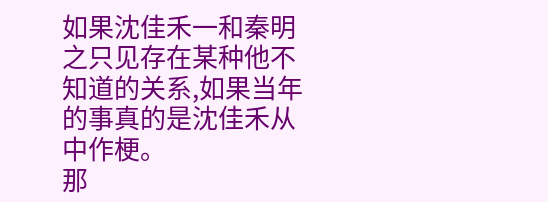如果沈佳禾一和秦明之只见存在某种他不知道的关系,如果当年的事真的是沈佳禾从中作梗。
那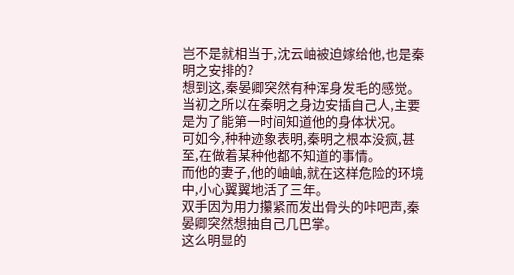岂不是就相当于,沈云岫被迫嫁给他,也是秦明之安排的?
想到这,秦晏卿突然有种浑身发毛的感觉。
当初之所以在秦明之身边安插自己人,主要是为了能第一时间知道他的身体状况。
可如今,种种迹象表明,秦明之根本没疯,甚至,在做着某种他都不知道的事情。
而他的妻子,他的岫岫,就在这样危险的环境中,小心翼翼地活了三年。
双手因为用力攥紧而发出骨头的咔吧声,秦晏卿突然想抽自己几巴掌。
这么明显的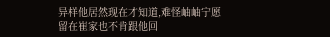异样他居然现在才知道,难怪岫岫宁愿留在崔家也不肯跟他回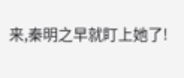来,秦明之早就盯上她了!